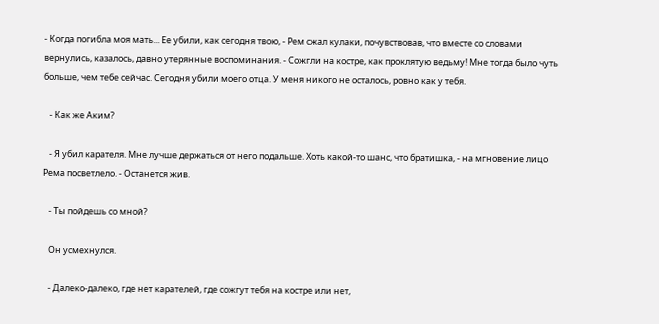- Когда погибла моя мать... Ее убили, как сегодня твою, - Рем сжал кулаки, почувствовав, что вместе со словами вернулись, казалось, давно утерянные воспоминания. - Сожгли на костре, как проклятую ведьму! Мне тогда было чуть больше, чем тебе сейчас. Сегодня убили моего отца. У меня никого не осталось, ровно как у тебя.

   - Как же Аким?

   - Я убил карателя. Мне лучше держаться от него подальше. Хоть какой-то шанс, что братишка, - на мгновение лицо Рема посветлело. - Останется жив.

   - Ты пойдешь со мной?

   Он усмехнулся.

   - Далеко-далеко, где нет карателей, где сожгут тебя на костре или нет,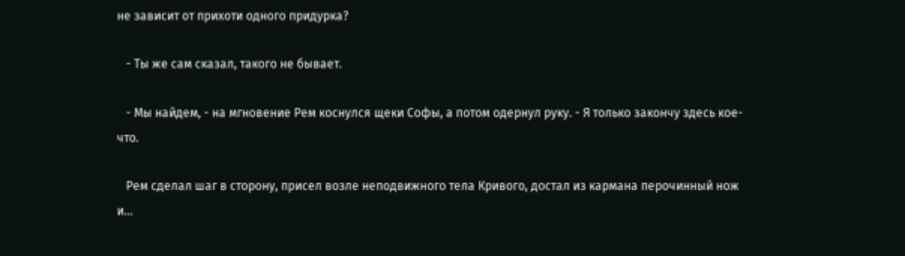не зависит от прихоти одного придурка?

   - Ты же сам сказал, такого не бывает.

   - Мы найдем, - на мгновение Рем коснулся щеки Софы, а потом одернул руку. - Я только закончу здесь кое-что.

   Рем сделал шаг в сторону, присел возле неподвижного тела Кривого, достал из кармана перочинный нож и...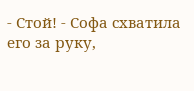- Стой! - Софа схватила его за руку,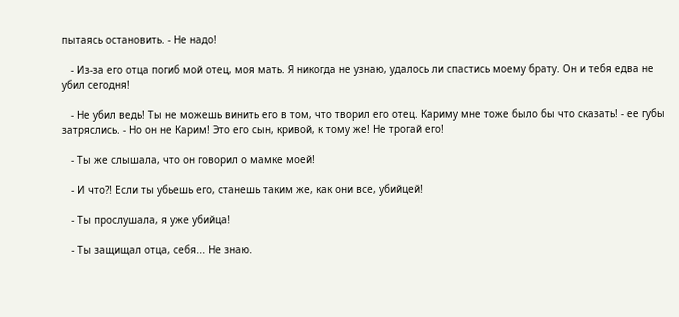пытаясь остановить. - Не надо!

   - Из-за его отца погиб мой отец, моя мать. Я никогда не узнаю, удалось ли спастись моему брату. Он и тебя едва не убил сегодня!

   - Не убил ведь! Ты не можешь винить его в том, что творил его отец. Кариму мне тоже было бы что сказать! - ее губы затряслись. - Но он не Карим! Это его сын, кривой, к тому же! Не трогай его!

   - Ты же слышала, что он говорил о мамке моей!

   - И что?! Если ты убьешь его, станешь таким же, как они все, убийцей!

   - Ты прослушала, я уже убийца!

   - Ты защищал отца, себя... Не знаю.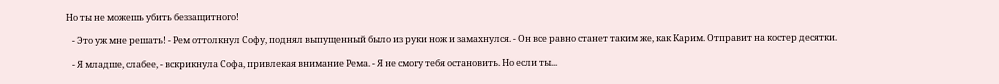Но ты не можешь убить беззащитного!

   - Это уж мне решать! - Рем оттолкнул Софу, поднял выпущенный было из руки нож и замахнулся. - Он все равно станет таким же, как Карим. Отправит на костер десятки.

   - Я младше, слабее, - вскрикнула Софа, привлекая внимание Рема. - Я не смогу тебя остановить. Но если ты...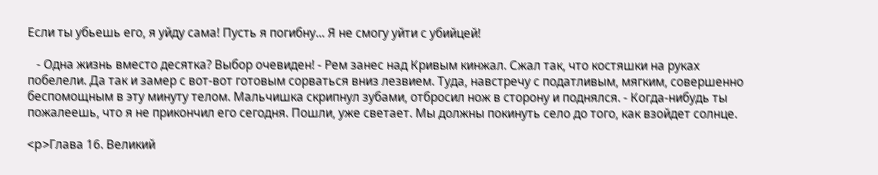Если ты убьешь его, я уйду сама! Пусть я погибну... Я не смогу уйти с убийцей!

   - Одна жизнь вместо десятка? Выбор очевиден! - Рем занес над Кривым кинжал. Сжал так, что костяшки на руках побелели. Да так и замер с вот-вот готовым сорваться вниз лезвием. Туда, навстречу с податливым, мягким, совершенно беспомощным в эту минуту телом. Мальчишка скрипнул зубами, отбросил нож в сторону и поднялся. - Когда-нибудь ты пожалеешь, что я не прикончил его сегодня. Пошли, уже светает. Мы должны покинуть село до того, как взойдет солнце.

<p>Глава 16. Великий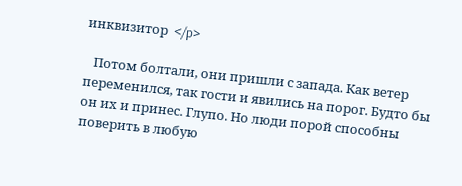инквизитор  </p>

   Потом болтали, они пришли с запада. Как ветер переменился, так гости и явились на порог. Будто бы он их и принес. Глупо. Но люди порой способны поверить в любую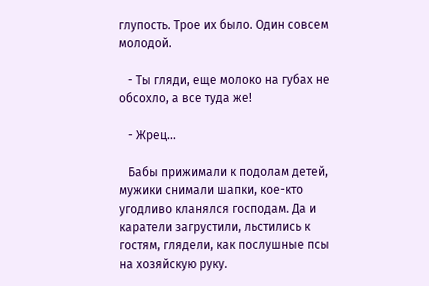глупость. Трое их было. Один совсем молодой.

   - Ты гляди, еще молоко на губах не обсохло, а все туда же!

   - Жрец...

   Бабы прижимали к подолам детей, мужики снимали шапки, кое-кто угодливо кланялся господам. Да и каратели загрустили, льстились к гостям, глядели, как послушные псы на хозяйскую руку.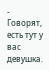- Говорят, есть тут у вас девушка.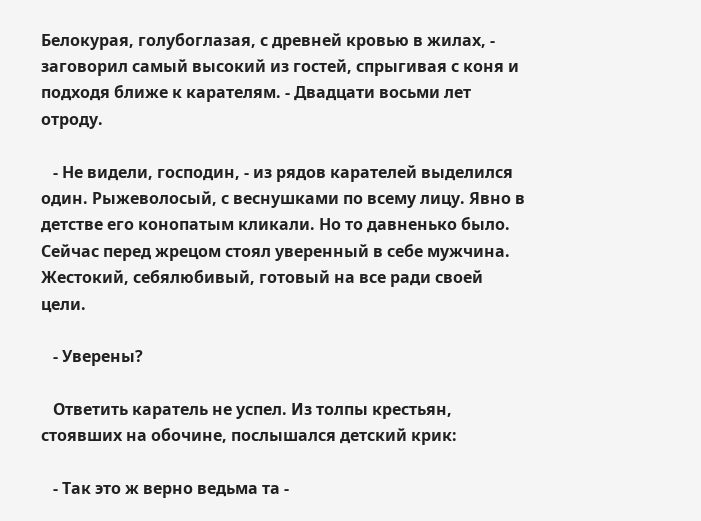Белокурая, голубоглазая, с древней кровью в жилах, - заговорил самый высокий из гостей, спрыгивая с коня и подходя ближе к карателям. - Двадцати восьми лет отроду.

   - Не видели, господин, - из рядов карателей выделился один. Рыжеволосый, с веснушками по всему лицу. Явно в детстве его конопатым кликали. Но то давненько было. Сейчас перед жрецом стоял уверенный в себе мужчина. Жестокий, себялюбивый, готовый на все ради своей цели.

   - Уверены?

   Ответить каратель не успел. Из толпы крестьян, стоявших на обочине, послышался детский крик:

   - Так это ж верно ведьма та -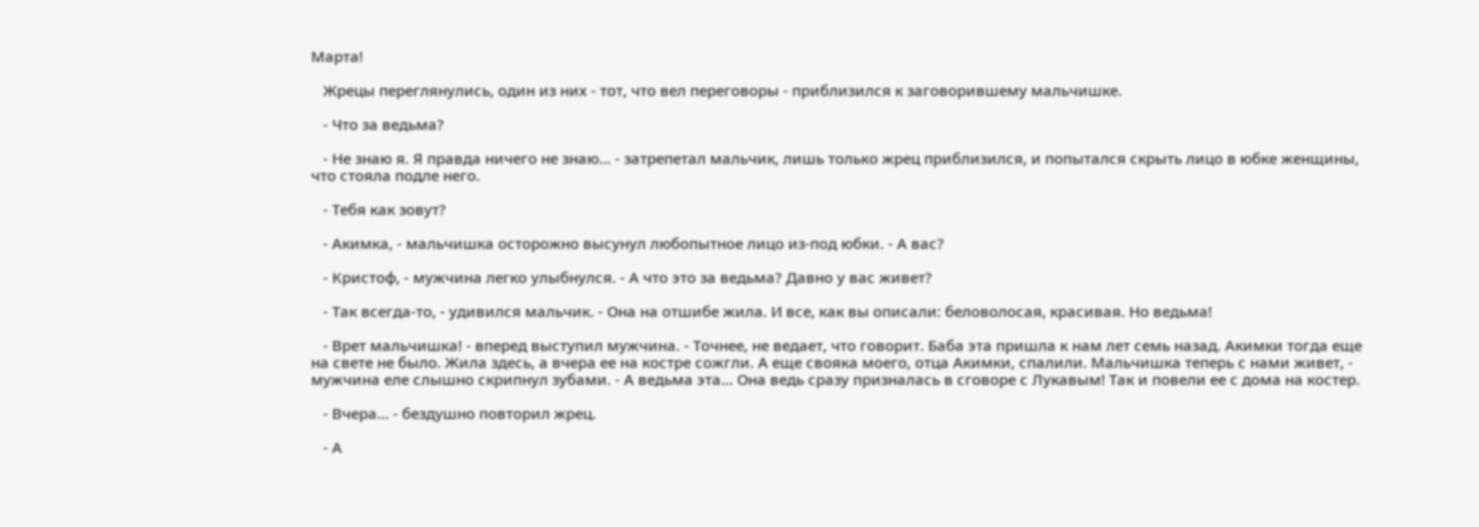Марта!

   Жрецы переглянулись, один из них - тот, что вел переговоры - приблизился к заговорившему мальчишке.

   - Что за ведьма?

   - Не знаю я. Я правда ничего не знаю... - затрепетал мальчик, лишь только жрец приблизился, и попытался скрыть лицо в юбке женщины, что стояла подле него.

   - Тебя как зовут?

   - Акимка, - мальчишка осторожно высунул любопытное лицо из-под юбки. - А вас?

   - Кристоф, - мужчина легко улыбнулся. - А что это за ведьма? Давно у вас живет?

   - Так всегда-то, - удивился мальчик. - Она на отшибе жила. И все, как вы описали: беловолосая, красивая. Но ведьма!

   - Врет мальчишка! - вперед выступил мужчина. - Точнее, не ведает, что говорит. Баба эта пришла к нам лет семь назад. Акимки тогда еще на свете не было. Жила здесь, а вчера ее на костре сожгли. А еще свояка моего, отца Акимки, спалили. Мальчишка теперь с нами живет, - мужчина еле слышно скрипнул зубами. - А ведьма эта... Она ведь сразу призналась в сговоре с Лукавым! Так и повели ее с дома на костер.

   - Вчера... - бездушно повторил жрец.

   - А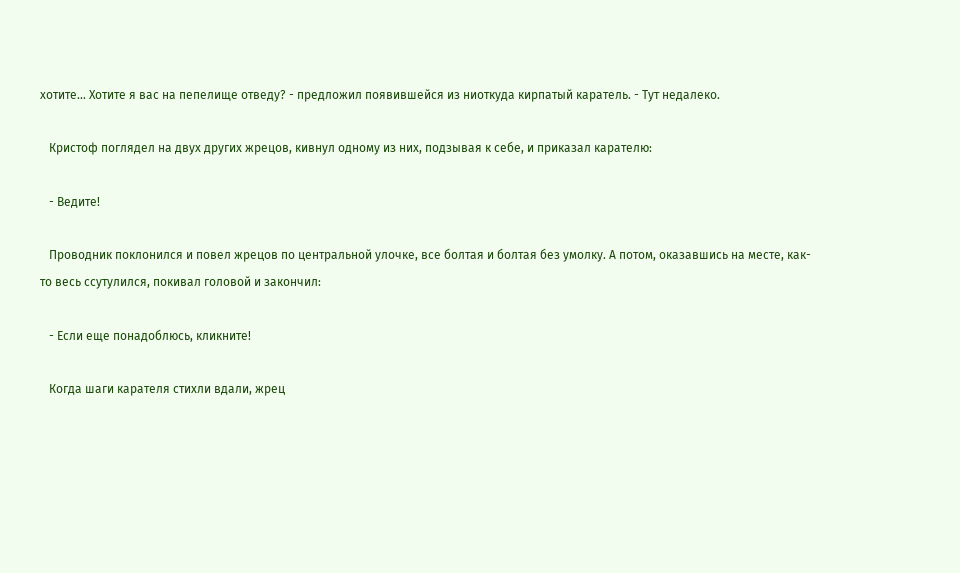хотите... Хотите я вас на пепелище отведу? - предложил появившейся из ниоткуда кирпатый каратель. - Тут недалеко.

   Кристоф поглядел на двух других жрецов, кивнул одному из них, подзывая к себе, и приказал карателю:

   - Ведите!

   Проводник поклонился и повел жрецов по центральной улочке, все болтая и болтая без умолку. А потом, оказавшись на месте, как-то весь ссутулился, покивал головой и закончил:

   - Если еще понадоблюсь, кликните!

   Когда шаги карателя стихли вдали, жрец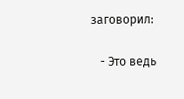заговорил:

   - Это ведь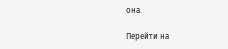она.

Перейти на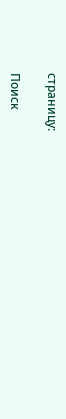страницу:

Поиск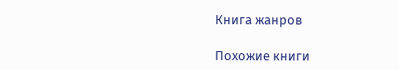Книга жанров

Похожие книги